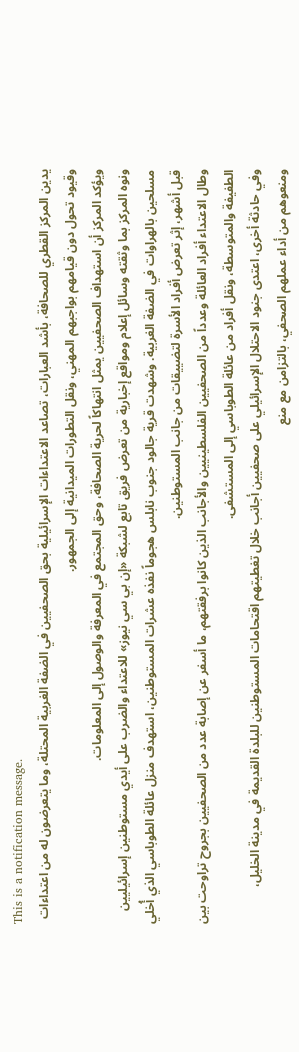This is a notification message.
يدين المركز القطري للصحافة، بأشد العبارات، تصاعد الاعتداءات الإسرائيلية بحق الصحفيين في الضفة الغربية المحتلة، وما يتعرضون له من اعتداءات وقيود تحول دون قيامهم بواجبهم المهني، ونقل التطورات الميدانية إلى الجمهور.
ويؤكد المركز أن استهداف الصحفيين يمثل انتهاكاً لحرية الصحافة، وحق المجتمع في المعرفة والوصول إلى المعلومات.
ونوه المركز بما وثقته وسائل إعلام ومواقع إخبارية من تعرض فريق تابع لشبكة «إن بي سي نيوز» للاعتداء والضرب على أيدي مستوطنين إسرائيليين مسلحين بالهراوات في الضفة الغربية. وشهدت قرية جالود جنوب نابلس هجوماً نفذه عشرات المستوطنين، استهدف منزل عائلة الطوباسي الذي أُخلي قبل أشهر، إثر تعرض أفراد الأسرة لتضييقات من جانب المستوطنين.
وطال الاعتداء أفراد العائلة وعدداً من الصحفيين الفلسطينيين والأجانب الذين كانوا برفقتهم، ما أسفر عن إصابة عدد من الصحفيين بجروح تراوحت بين الطفيفة والمتوسطة، ونقل أفراد من عائلة الطوباسي إلى المستشفى.
وفي حادثة أخرى، اعتدى جنود الاحتلال الإسرائيلي على صحفيين أجانب خلال تغطيتهم اقتحامات المستوطنين للبلدة القديمة في مدينة الخليل، ومنعوهم من أداء عملهم الصحفي، بالتزامن مع منع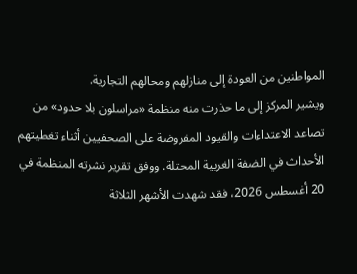المواطنين من العودة إلى منازلهم ومحالهم التجارية.
ويشير المركز إلى ما حذرت منه منظمة «مراسلون بلا حدود» من تصاعد الاعتداءات والقيود المفروضة على الصحفيين أثناء تغطيتهم الأحداث في الضفة الغربية المحتلة. ووفق تقرير نشرته المنظمة في 20 أغسطس 2026، فقد شهدت الأشهر الثلاثة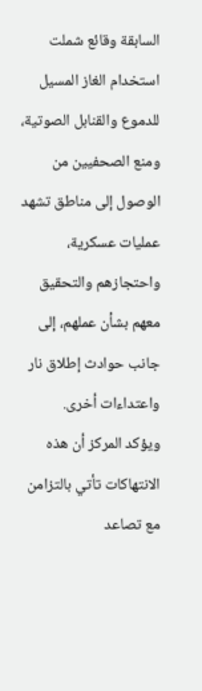السابقة وقائع شملت استخدام الغاز المسيل للدموع والقنابل الصوتية، ومنع الصحفيين من الوصول إلى مناطق تشهد عمليات عسكرية، واحتجازهم والتحقيق معهم بشأن عملهم، إلى جانب حوادث إطلاق نار واعتداءات أخرى.
ويؤكد المركز أن هذه الانتهاكات تأتي بالتزامن مع تصاعد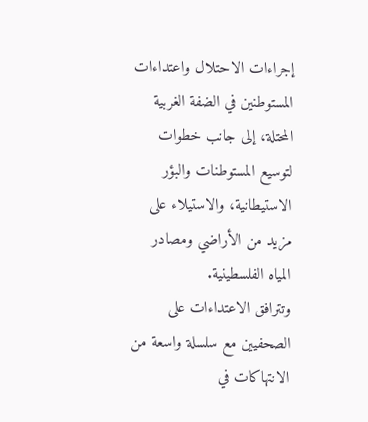إجراءات الاحتلال واعتداءات المستوطنين في الضفة الغربية المحتلة، إلى جانب خطوات لتوسيع المستوطنات والبؤر الاستيطانية، والاستيلاء على مزيد من الأراضي ومصادر المياه الفلسطينية.
وتترافق الاعتداءات على الصحفيين مع سلسلة واسعة من الانتهاكات في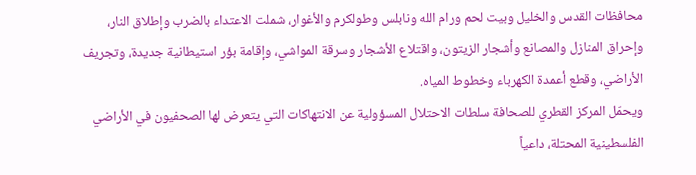محافظات القدس والخليل وبيت لحم ورام الله ونابلس وطولكرم والأغوار، شملت الاعتداء بالضرب وإطلاق النار، وإحراق المنازل والمصانع وأشجار الزيتون، واقتلاع الأشجار وسرقة المواشي، وإقامة بؤر استيطانية جديدة، وتجريف الأراضي، وقطع أعمدة الكهرباء وخطوط المياه.
ويحمّل المركز القطري للصحافة سلطات الاحتلال المسؤولية عن الانتهاكات التي يتعرض لها الصحفيون في الأراضي الفلسطينية المحتلة، داعياً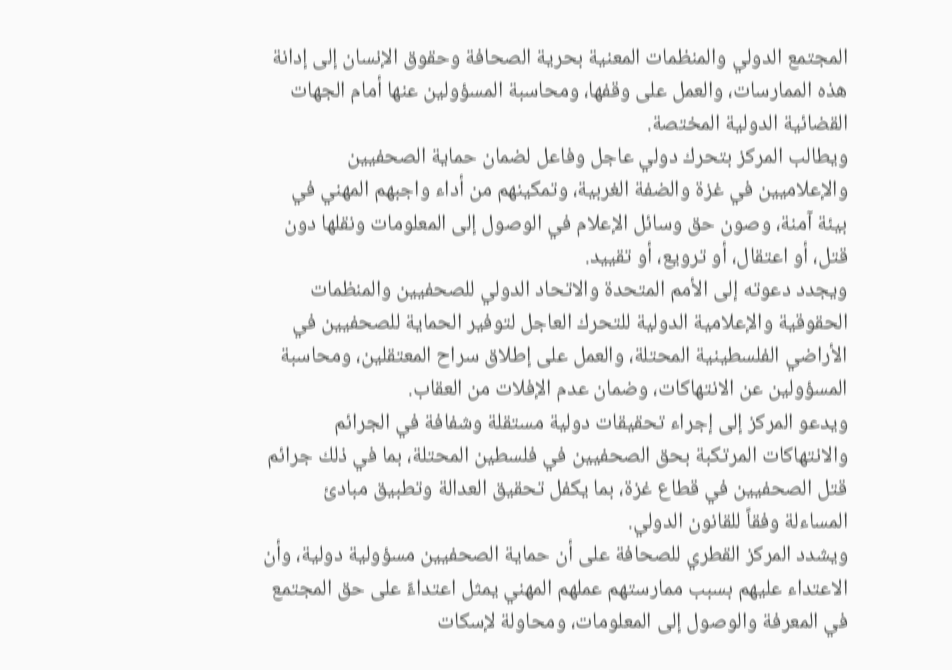المجتمع الدولي والمنظمات المعنية بحرية الصحافة وحقوق الإنسان إلى إدانة هذه الممارسات، والعمل على وقفها، ومحاسبة المسؤولين عنها أمام الجهات القضائية الدولية المختصة.
ويطالب المركز بتحرك دولي عاجل وفاعل لضمان حماية الصحفيين والإعلاميين في غزة والضفة الغربية، وتمكينهم من أداء واجبهم المهني في بيئة آمنة، وصون حق وسائل الإعلام في الوصول إلى المعلومات ونقلها دون قتل، أو اعتقال، أو ترويع، أو تقييد.
ويجدد دعوته إلى الأمم المتحدة والاتحاد الدولي للصحفيين والمنظمات الحقوقية والإعلامية الدولية للتحرك العاجل لتوفير الحماية للصحفيين في الأراضي الفلسطينية المحتلة، والعمل على إطلاق سراح المعتقلين، ومحاسبة المسؤولين عن الانتهاكات، وضمان عدم الإفلات من العقاب.
ويدعو المركز إلى إجراء تحقيقات دولية مستقلة وشفافة في الجرائم والانتهاكات المرتكبة بحق الصحفيين في فلسطين المحتلة، بما في ذلك جرائم قتل الصحفيين في قطاع غزة، بما يكفل تحقيق العدالة وتطبيق مبادئ المساءلة وفقاً للقانون الدولي.
ويشدد المركز القطري للصحافة على أن حماية الصحفيين مسؤولية دولية، وأن الاعتداء عليهم بسبب ممارستهم عملهم المهني يمثل اعتداءً على حق المجتمع في المعرفة والوصول إلى المعلومات، ومحاولة لإسكات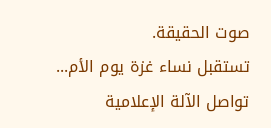صوت الحقيقة.
تستقبل نساء غزة يوم الأم...
تواصل الآلة الإعلامية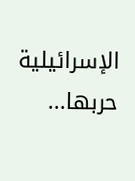الإسرائيلية حربها...